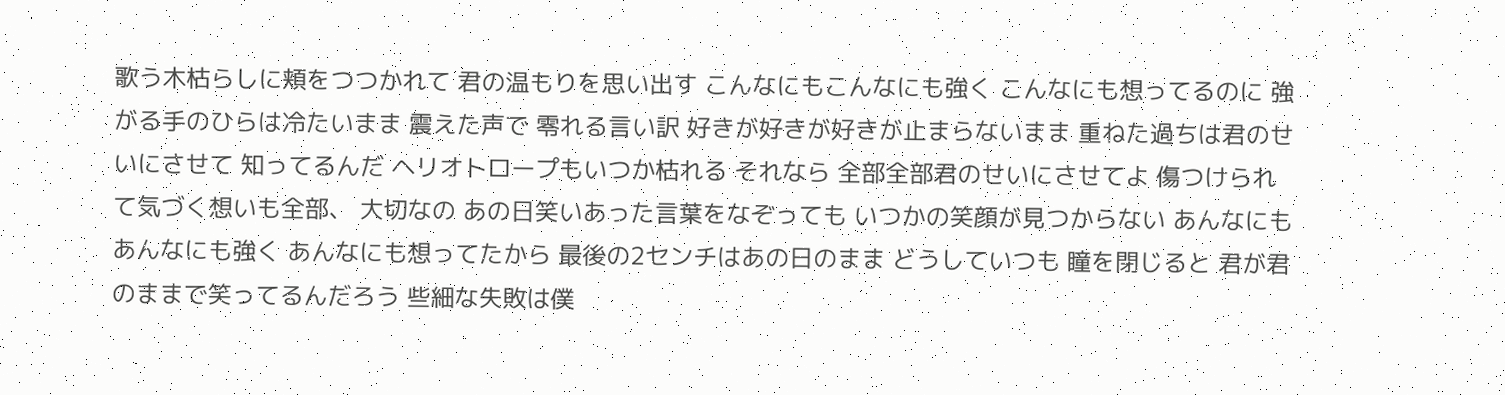歌う木枯らしに頬をつつかれて 君の温もりを思い出す こんなにもこんなにも強く こんなにも想ってるのに 強がる手のひらは冷たいまま 震えた声で 零れる言い訳 好きが好きが好きが止まらないまま 重ねた過ちは君のせいにさせて 知ってるんだ ヘリオトロープもいつか枯れる それなら 全部全部君のせいにさせてよ 傷つけられて気づく想いも全部、 大切なの あの日笑いあった言葉をなぞっても いつかの笑顔が見つからない あんなにもあんなにも強く あんなにも想ってたから 最後の2センチはあの日のまま どうしていつも 瞳を閉じると 君が君のままで笑ってるんだろう 些細な失敗は僕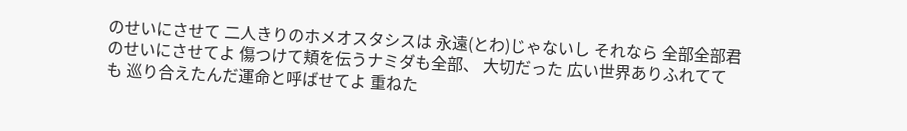のせいにさせて 二人きりのホメオスタシスは 永遠(とわ)じゃないし それなら 全部全部君のせいにさせてよ 傷つけて頬を伝うナミダも全部、 大切だった 広い世界ありふれてても 巡り合えたんだ運命と呼ばせてよ 重ねた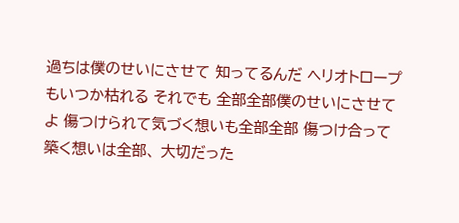過ちは僕のせいにさせて 知ってるんだ ヘリオトロープもいつか枯れる それでも 全部全部僕のせいにさせてよ 傷つけられて気づく想いも全部全部 傷つけ合って築く想いは全部、 大切だった